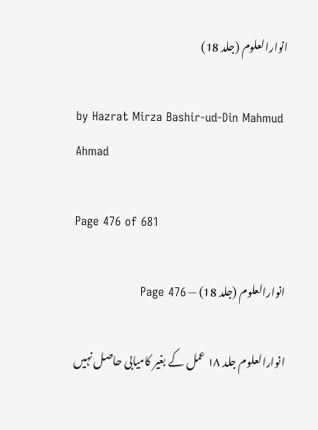انوارالعلوم (جلد 18)

by Hazrat Mirza Bashir-ud-Din Mahmud Ahmad

Page 476 of 681

انوارالعلوم (جلد 18) — Page 476

انوارالعلوم جلد ۱۸ عمل کے بغیر کامیابی حاصل نہیں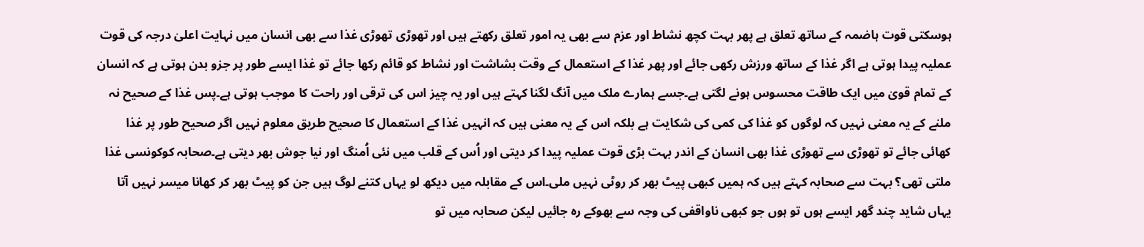ہوسکتی قوت ہاضمہ کے ساتھ تعلق ہے پھر بہت کچھ نشاط اور عزم سے بھی یہ امور تعلق رکھتے ہیں اور تھوڑی تھوڑی غذا سے بھی انسان میں نہایت اعلیٰ درجہ کی قوت عملیہ پیدا ہوتی ہے اگر غذا کے ساتھ ورزش رکھی جائے اور پھر غذا کے استعمال کے وقت بشاشت اور نشاط کو قائم رکھا جائے تو غذا ایسے طور پر جزو بدن ہوتی ہے کہ انسان کے تمام قویٰ میں ایک طاقت محسوس ہونے لگتی ہے۔جسے ہمارے ملک میں آنگ لگنا کہتے ہیں اور یہ چیز اس کی ترقی اور راحت کا موجب ہوتی ہے۔پس غذا کے صحیح نہ ملنے کے یہ معنی نہیں کہ لوگوں کو غذا کی کمی کی شکایت ہے بلکہ اس کے یہ معنی ہیں کہ انہیں غذا کے استعمال کا صحیح طریق معلوم نہیں اگر صحیح طور پر غذا کھائی جائے تو تھوڑی سے تھوڑی غذا بھی انسان کے اندر بہت بڑی قوت عملیہ پیدا کر دیتی اور اُس کے قلب میں نئی اُمنگ اور نیا جوش بھر دیتی ہے۔صحابہ کوکونسی غذا ملتی تھی؟ بہت سے صحابہ کہتے ہیں کہ ہمیں کبھی پیٹ بھر کر روٹی نہیں ملی۔اس کے مقابلہ میں دیکھ لو یہاں کتنے لوگ ہیں جن کو پیٹ بھر کر کھانا میسر نہیں آتا یہاں شاید چند گھر ایسے ہوں تو ہوں جو کبھی ناواقفی کی وجہ سے بھوکے رہ جائیں لیکن صحابہ میں تو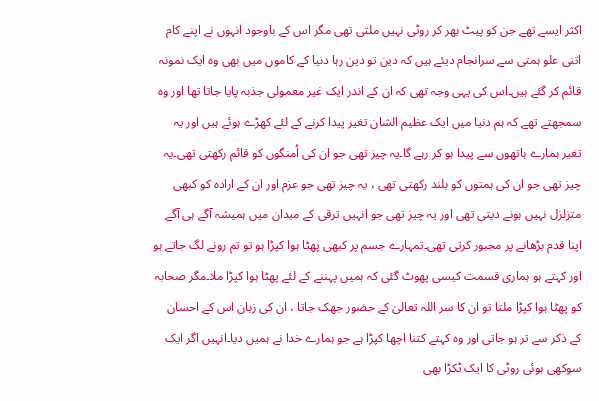اکثر ایسے تھے جن کو پیٹ بھر کر روٹی نہیں ملتی تھی مگر اس کے باوجود انہوں نے اپنے کام اتنی علو ہمتی سے سرانجام دیئے ہیں کہ دین تو دین رہا دنیا کے کاموں میں بھی وہ ایک نمونہ قائم کر گئے ہیں۔اس کی یہی وجہ تھی کہ ان کے اندر ایک غیر معمولی جذبہ پایا جاتا تھا اور وہ سمجھتے تھے کہ ہم دنیا میں ایک عظیم الشان تغیر پیدا کرنے کے لئے کھڑے ہوئے ہیں اور یہ تغیر ہمارے ہاتھوں سے پیدا ہو کر رہے گا۔یہ چیز تھی جو ان کی اُمنگوں کو قائم رکھتی تھی۔یہ چیز تھی جو ان کی ہمتوں کو بلند رکھتی تھی ، یہ چیز تھی جو عزم اور ان کے ارادہ کو کبھی متزلزل نہیں ہونے دیتی تھی اور یہ چیز تھی جو انہیں ترقی کے میدان میں ہمیشہ آگے ہی آگے اپنا قدم بڑھانے پر مجبور کرتی تھی۔تمہارے جسم پر کبھی پھٹا ہوا کپڑا ہو تو تم رونے لگ جاتے ہو اور کہتے ہو ہماری قسمت کیسی پھوٹ گئی کہ ہمیں پہننے کے لئے پھٹا ہوا کپڑا ملا۔مگر صحابہ کو پھٹا ہوا کپڑا ملتا تو ان کا سر اللہ تعالیٰ کے حضور جھک جاتا ، ان کی زبان اس کے احسان کے ذکر سے تر ہو جاتی اور وہ کہتے کتنا اچھا کپڑا ہے جو ہمارے خدا نے ہمیں دیا۔انہیں اگر ایک سوکھی ہوئی روٹی کا ایک ٹکڑا بھی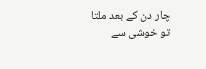چار دن کے بعد ملتا تو خوشی سے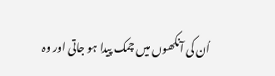اُن کی آنکھوں میں چمک پیدا ہو جاتی اور وہ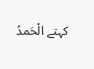کہتے الْحَمدُ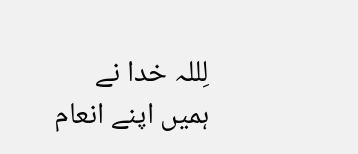لِللہ خدا نے ہمیں اپنے انعام